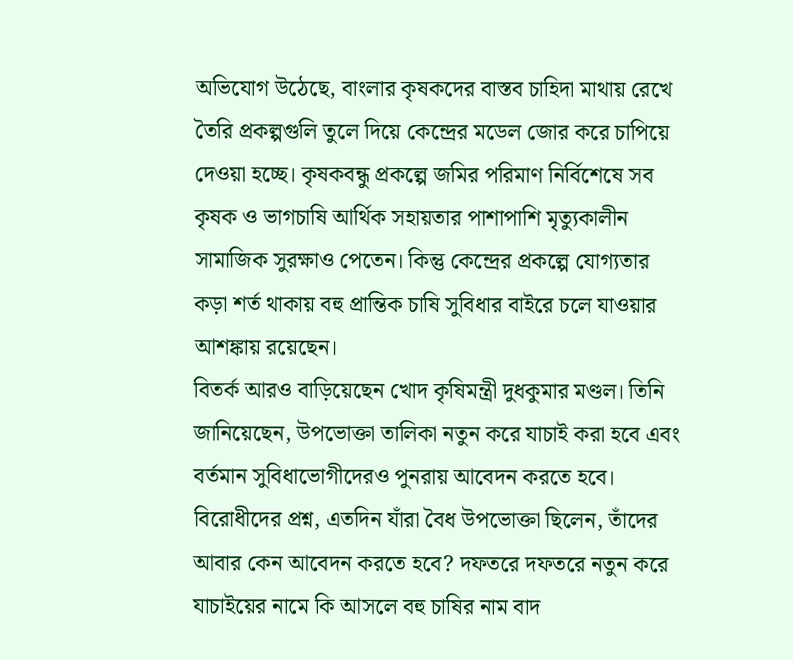অভিযোগ উঠেছে, বাংলার কৃষকদের বাস্তব চাহিদা মাথায় রেখে তৈরি প্রকল্পগুলি তুলে দিয়ে কেন্দ্রের মডেল জোর করে চাপিয়ে দেওয়া হচ্ছে। কৃষকবন্ধু প্রকল্পে জমির পরিমাণ নির্বিশেষে সব কৃষক ও ভাগচাষি আর্থিক সহায়তার পাশাপাশি মৃত্যুকালীন সামাজিক সুরক্ষাও পেতেন। কিন্তু কেন্দ্রের প্রকল্পে যোগ্যতার কড়া শর্ত থাকায় বহু প্রান্তিক চাষি সুবিধার বাইরে চলে যাওয়ার আশঙ্কায় রয়েছেন।
বিতর্ক আরও বাড়িয়েছেন খোদ কৃষিমন্ত্রী দুধকুমার মণ্ডল। তিনি জানিয়েছেন, উপভোক্তা তালিকা নতুন করে যাচাই করা হবে এবং বর্তমান সুবিধাভোগীদেরও পুনরায় আবেদন করতে হবে। বিরোধীদের প্রশ্ন, এতদিন যাঁরা বৈধ উপভোক্তা ছিলেন, তাঁদের আবার কেন আবেদন করতে হবে? দফতরে দফতরে নতুন করে যাচাইয়ের নামে কি আসলে বহু চাষির নাম বাদ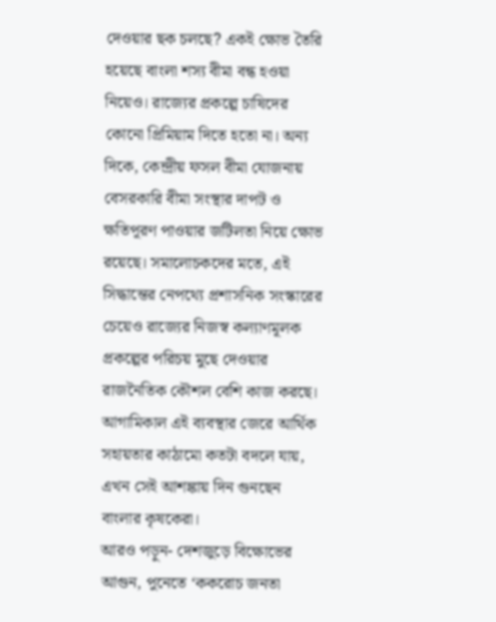দেওয়ার ছক চলছে? একই ক্ষোভ তৈরি হয়েছে বাংলা শস্য বীমা বন্ধ হওয়া নিয়েও। রাজ্যের প্রকল্পে চাষিদের কোনো প্রিমিয়াম দিতে হতো না। অন্য দিকে, কেন্দ্রীয় ফসল বীমা যোজনায় বেসরকারি বীমা সংস্থার দাপট ও ক্ষতিপূরণ পাওয়ার জটিলতা নিয়ে ক্ষোভ রয়েছে। সমালোচকদের মতে, এই সিদ্ধান্তের নেপথ্যে প্রশাসনিক সংস্কারের চেয়েও রাজ্যের নিজস্ব কল্যাণমূলক প্রকল্পের পরিচয় মুছে দেওয়ার রাজনৈতিক কৌশল বেশি কাজ করছে। আগামিকাল এই ব্যবস্থার জেরে আর্থিক সহায়তার কাঠামো কতটা বদলে যায়, এখন সেই আশঙ্কায় দিন গুনছেন বাংলার কৃষকেরা।
আরও পড়ুন- দেশজুড়ে বিক্ষোভের আগুন, পুনেতে ‘ককরোচ জনতা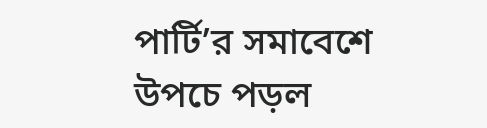পার্টি’র সমাবেশে উপচে পড়ল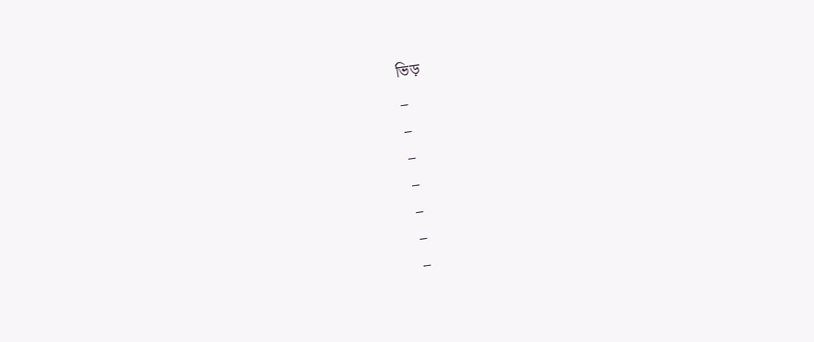ভিড়
_
_
_
_
_
_
_